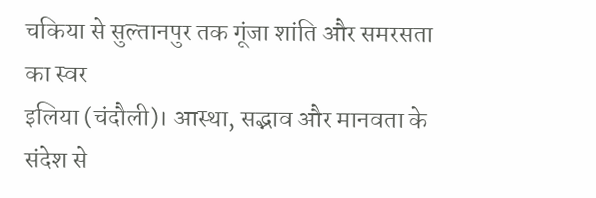चकिया से सुल्तानपुर तक गूंजा शांति और समरसता का स्वर
इलिया (चंदौली)। आस्था, सद्भाव और मानवता के संदेश से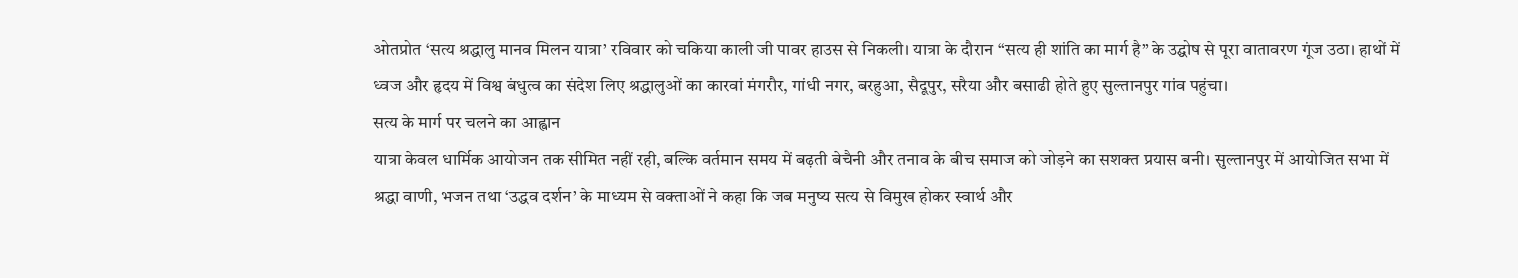ओतप्रोत ‘सत्य श्रद्धालु मानव मिलन यात्रा’ रविवार को चकिया काली जी पावर हाउस से निकली। यात्रा के दौरान “सत्य ही शांति का मार्ग है” के उद्घोष से पूरा वातावरण गूंज उठा। हाथों में ध्वज और हृदय में विश्व बंधुत्व का संदेश लिए श्रद्धालुओं का कारवां मंगरौर, गांधी नगर, बरहुआ, सैदूपुर, सरैया और बसाढी होते हुए सुल्तानपुर गांव पहुंचा।
सत्य के मार्ग पर चलने का आह्वान
यात्रा केवल धार्मिक आयोजन तक सीमित नहीं रही, बल्कि वर्तमान समय में बढ़ती बेचैनी और तनाव के बीच समाज को जोड़ने का सशक्त प्रयास बनी। सुल्तानपुर में आयोजित सभा में श्रद्धा वाणी, भजन तथा ‘उद्धव दर्शन’ के माध्यम से वक्ताओं ने कहा कि जब मनुष्य सत्य से विमुख होकर स्वार्थ और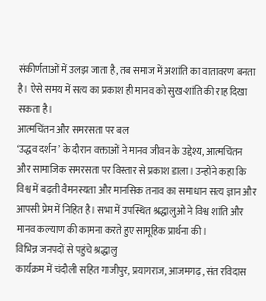संकीर्णताओं में उलझ जाता है, तब समाज में अशांति का वातावरण बनता है। ऐसे समय में सत्य का प्रकाश ही मानव को सुख-शांति की राह दिखा सकता है।
आत्मचिंतन और समरसता पर बल
‘उद्धव दर्शन’ के दौरान वक्ताओं ने मानव जीवन के उद्देश्य, आत्मचिंतन और सामाजिक समरसता पर विस्तार से प्रकाश डाला। उन्होंने कहा कि विश्व में बढ़ती वैमनस्यता और मानसिक तनाव का समाधान सत्य ज्ञान और आपसी प्रेम में निहित है। सभा में उपस्थित श्रद्धालुओं ने विश्व शांति और मानव कल्याण की कामना करते हुए सामूहिक प्रार्थना की।
विभिन्न जनपदों से पहुंचे श्रद्धालु
कार्यक्रम में चंदौली सहित गाजीपुर, प्रयागराज, आजमगढ़, संत रविदास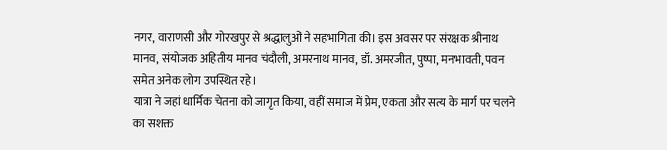नगर, वाराणसी और गोरखपुर से श्रद्धालुओं ने सहभागिता की। इस अवसर पर संरक्षक श्रीनाथ मानव, संयोजक अहितीय मानव चंदौली, अमरनाथ मानव, डॉ. अमरजीत, पुष्पा, मनभावती, पवन समेत अनेक लोग उपस्थित रहे।
यात्रा ने जहां धार्मिक चेतना को जागृत किया, वहीं समाज में प्रेम, एकता और सत्य के मार्ग पर चलने का सशक्त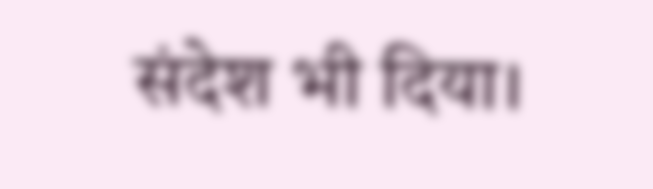संदेश भी दिया।